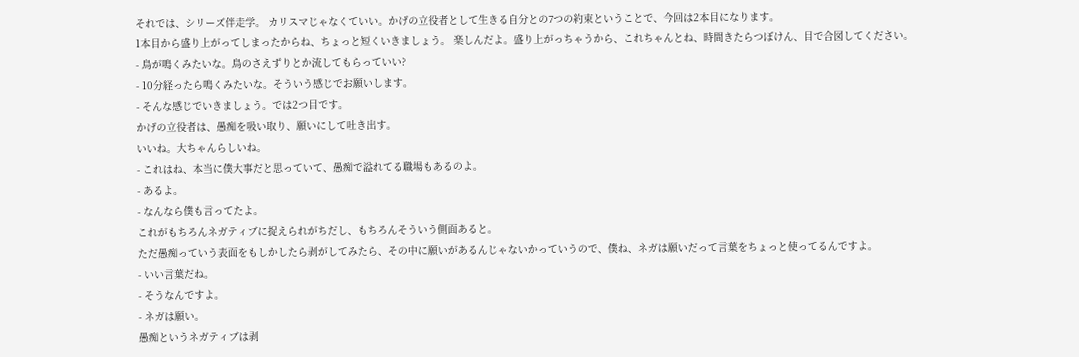それでは、シリーズ伴走学。 カリスマじゃなくていい。かげの立役者として生きる自分との7つの約束ということで、今回は2本目になります。
1本目から盛り上がってしまったからね、ちょっと短くいきましょう。 楽しんだよ。盛り上がっちゃうから、これちゃんとね、時間きたらつぼけん、目で合図してください。
- 鳥が鳴くみたいな。鳥のさえずりとか流してもらっていい?
- 10分経ったら鳴くみたいな。そういう感じでお願いします。
- そんな感じでいきましょう。では2つ目です。
かげの立役者は、愚痴を吸い取り、願いにして吐き出す。
いいね。大ちゃんらしいね。
- これはね、本当に僕大事だと思っていて、愚痴で溢れてる職場もあるのよ。
- あるよ。
- なんなら僕も言ってたよ。
これがもちろんネガティブに捉えられがちだし、もちろんそういう側面あると。
ただ愚痴っていう表面をもしかしたら剥がしてみたら、その中に願いがあるんじゃないかっていうので、僕ね、ネガは願いだって言葉をちょっと使ってるんですよ。
- いい言葉だね。
- そうなんですよ。
- ネガは願い。
愚痴というネガティブは剥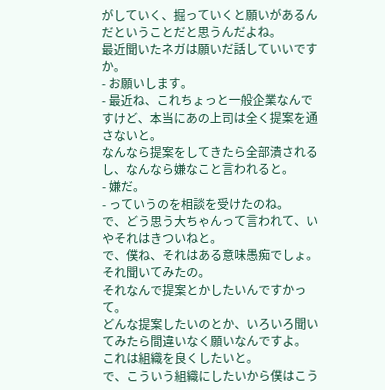がしていく、掘っていくと願いがあるんだということだと思うんだよね。
最近聞いたネガは願いだ話していいですか。
- お願いします。
- 最近ね、これちょっと一般企業なんですけど、本当にあの上司は全く提案を通さないと。
なんなら提案をしてきたら全部潰されるし、なんなら嫌なこと言われると。
- 嫌だ。
- っていうのを相談を受けたのね。
で、どう思う大ちゃんって言われて、いやそれはきついねと。
で、僕ね、それはある意味愚痴でしょ。
それ聞いてみたの。
それなんで提案とかしたいんですかって。
どんな提案したいのとか、いろいろ聞いてみたら間違いなく願いなんですよ。
これは組織を良くしたいと。
で、こういう組織にしたいから僕はこう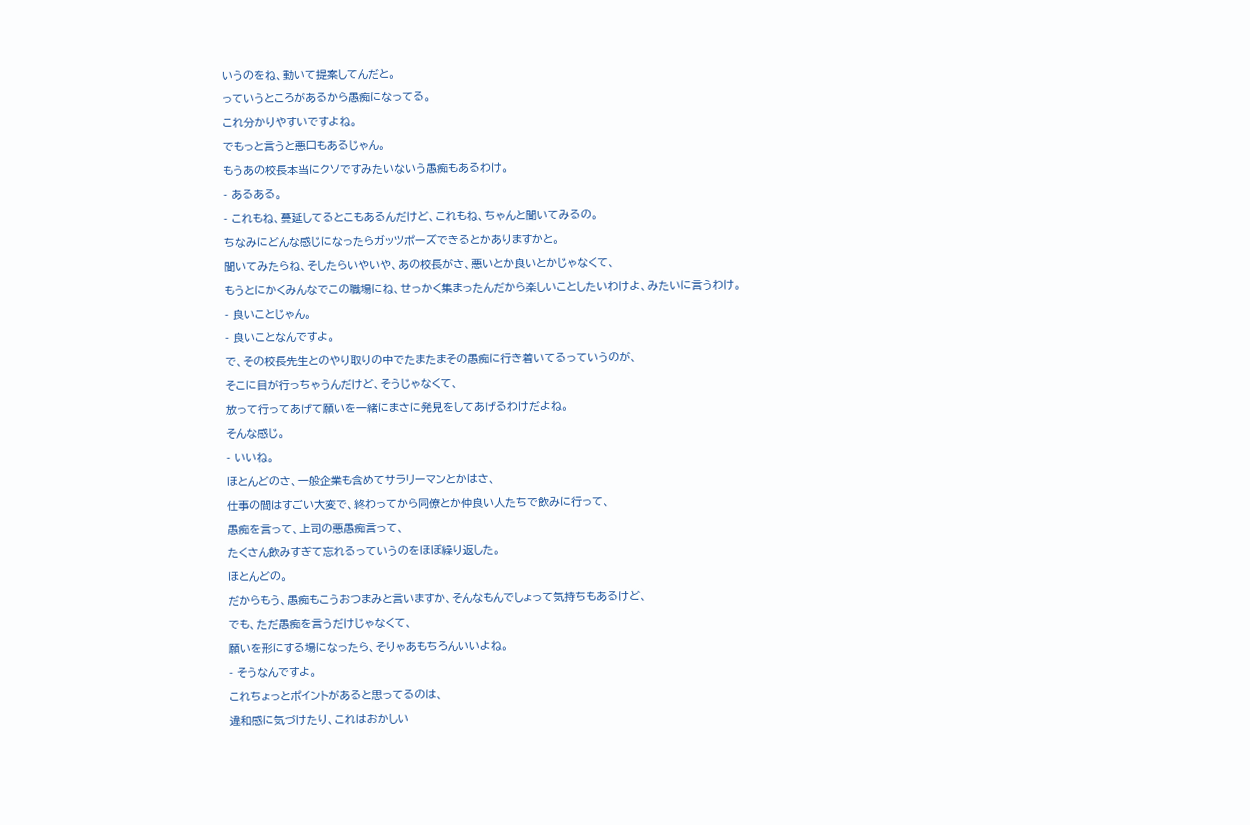いうのをね、動いて提案してんだと。
っていうところがあるから愚痴になってる。
これ分かりやすいですよね。
でもっと言うと悪口もあるじゃん。
もうあの校長本当にクソですみたいないう愚痴もあるわけ。
- あるある。
- これもね、蔓延してるとこもあるんだけど、これもね、ちゃんと聞いてみるの。
ちなみにどんな感じになったらガッツポーズできるとかありますかと。
聞いてみたらね、そしたらいやいや、あの校長がさ、悪いとか良いとかじゃなくて、
もうとにかくみんなでこの職場にね、せっかく集まったんだから楽しいことしたいわけよ、みたいに言うわけ。
- 良いことじゃん。
- 良いことなんですよ。
で、その校長先生とのやり取りの中でたまたまその愚痴に行き着いてるっていうのが、
そこに目が行っちゃうんだけど、そうじゃなくて、
放って行ってあげて願いを一緒にまさに発見をしてあげるわけだよね。
そんな感じ。
- いいね。
ほとんどのさ、一般企業も含めてサラリーマンとかはさ、
仕事の間はすごい大変で、終わってから同僚とか仲良い人たちで飲みに行って、
愚痴を言って、上司の悪愚痴言って、
たくさん飲みすぎて忘れるっていうのをほぼ繰り返した。
ほとんどの。
だからもう、愚痴もこうおつまみと言いますか、そんなもんでしょって気持ちもあるけど、
でも、ただ愚痴を言うだけじゃなくて、
願いを形にする場になったら、そりゃあもちろんいいよね。
- そうなんですよ。
これちょっとポイントがあると思ってるのは、
違和感に気づけたり、これはおかしい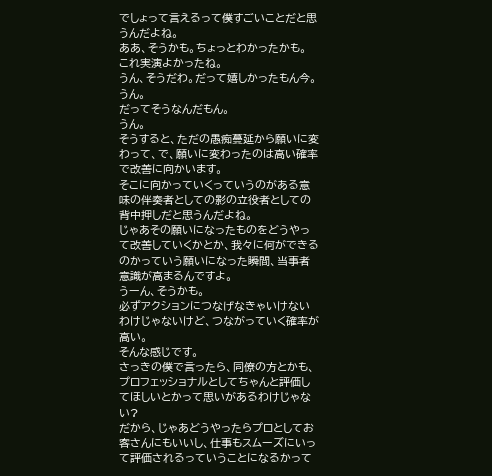でしょって言えるって僕すごいことだと思うんだよね。
ああ、そうかも。ちょっとわかったかも。
これ実演よかったね。
うん、そうだわ。だって嬉しかったもん今。
うん。
だってそうなんだもん。
うん。
そうすると、ただの愚痴蔓延から願いに変わって、で、願いに変わったのは高い確率で改善に向かいます。
そこに向かっていくっていうのがある意味の伴奏者としての影の立役者としての背中押しだと思うんだよね。
じゃあその願いになったものをどうやって改善していくかとか、我々に何ができるのかっていう願いになった瞬間、当事者意識が高まるんですよ。
うーん、そうかも。
必ずアクションにつなげなきゃいけないわけじゃないけど、つながっていく確率が高い。
そんな感じです。
さっきの僕で言ったら、同僚の方とかも、プロフェッショナルとしてちゃんと評価してほしいとかって思いがあるわけじゃない?
だから、じゃあどうやったらプロとしてお客さんにもいいし、仕事もスムーズにいって評価されるっていうことになるかって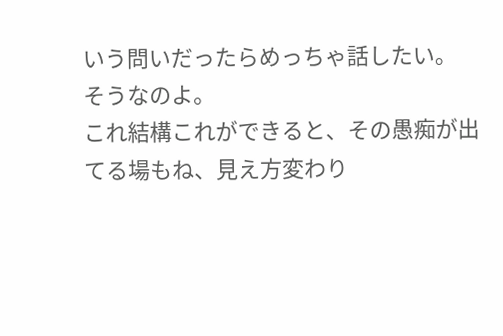いう問いだったらめっちゃ話したい。
そうなのよ。
これ結構これができると、その愚痴が出てる場もね、見え方変わり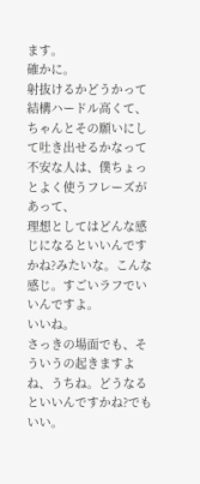ます。
確かに。
射抜けるかどうかって結構ハードル高くて、ちゃんとその願いにして吐き出せるかなって不安な人は、僕ちょっとよく使うフレーズがあって、
理想としてはどんな感じになるといいんですかね?みたいな。こんな感じ。すごいラフでいいんですよ。
いいね。
さっきの場面でも、そういうの起きますよね、うちね。どうなるといいんですかね?でもいい。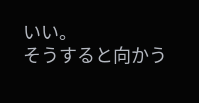いい。
そうすると向かう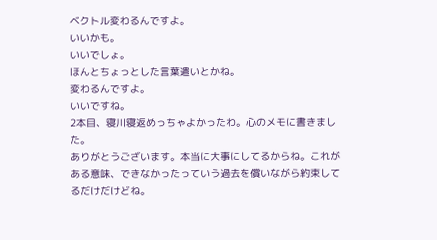ベクトル変わるんですよ。
いいかも。
いいでしょ。
ほんとちょっとした言葉遣いとかね。
変わるんですよ。
いいですね。
2本目、寝川寝返めっちゃよかったわ。心のメモに書きました。
ありがとうございます。本当に大事にしてるからね。これがある意味、できなかったっていう過去を償いながら約束してるだけだけどね。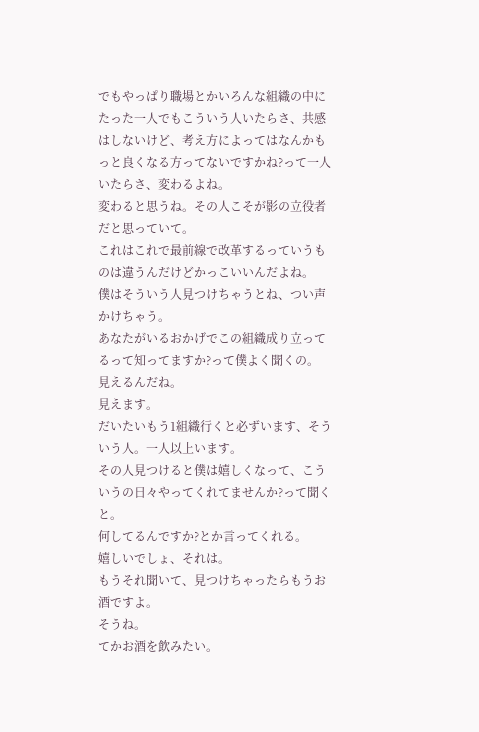でもやっぱり職場とかいろんな組織の中にたった一人でもこういう人いたらさ、共感はしないけど、考え方によってはなんかもっと良くなる方ってないですかね?って一人いたらさ、変わるよね。
変わると思うね。その人こそが影の立役者だと思っていて。
これはこれで最前線で改革するっていうものは違うんだけどかっこいいんだよね。
僕はそういう人見つけちゃうとね、つい声かけちゃう。
あなたがいるおかげでこの組織成り立ってるって知ってますか?って僕よく聞くの。
見えるんだね。
見えます。
だいたいもう1組織行くと必ずいます、そういう人。一人以上います。
その人見つけると僕は嬉しくなって、こういうの日々やってくれてませんか?って聞くと。
何してるんですか?とか言ってくれる。
嬉しいでしょ、それは。
もうそれ聞いて、見つけちゃったらもうお酒ですよ。
そうね。
てかお酒を飲みたい。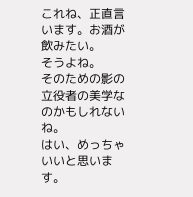これね、正直言います。お酒が飲みたい。
そうよね。
そのための影の立役者の美学なのかもしれないね。
はい、めっちゃいいと思います。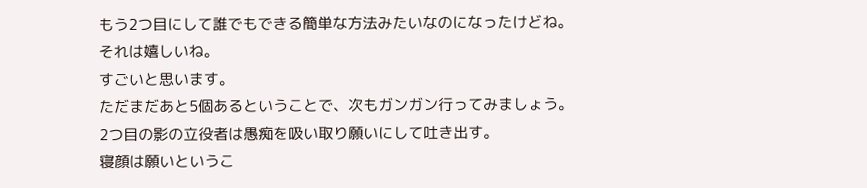もう2つ目にして誰でもできる簡単な方法みたいなのになったけどね。
それは嬉しいね。
すごいと思います。
ただまだあと5個あるということで、次もガンガン行ってみましょう。
2つ目の影の立役者は愚痴を吸い取り願いにして吐き出す。
寝顔は願いというこ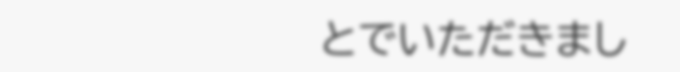とでいただきまし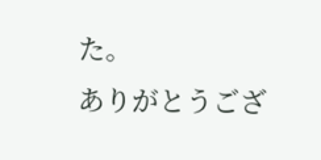た。
ありがとうござ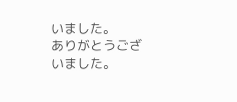いました。
ありがとうございました。